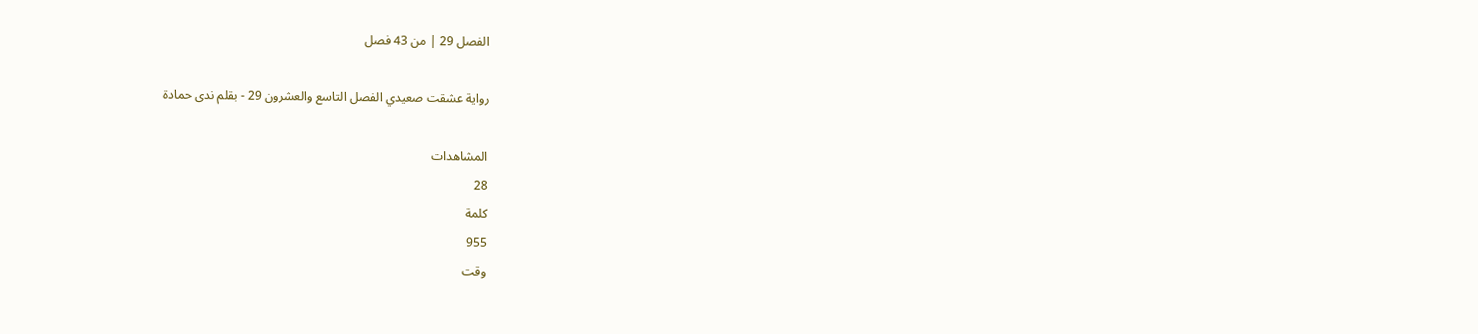الفصل 29 | من 43 فصل

رواية عشقت صعيدي الفصل التاسع والعشرون 29 - بقلم ندى حمادة

المشاهدات
28
كلمة
955
وقت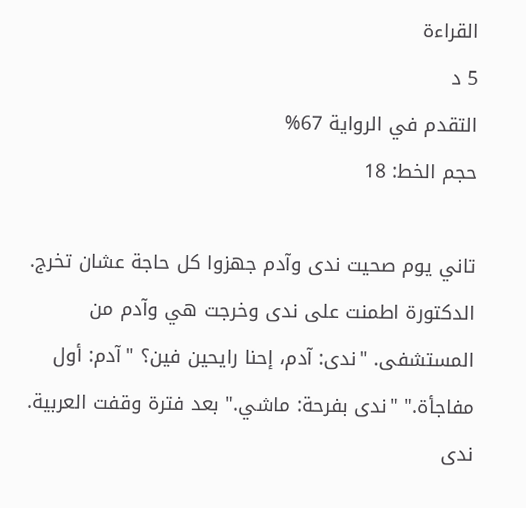القراءة
5 د
التقدم في الرواية 67%
حجم الخط: 18

تاني يوم صحيت ندى وآدم جهزوا كل حاجة عشان تخرج. الدكتورة اطمنت على ندى وخرجت هي وآدم من المستشفى. "ندى: آدم، إحنا رايحين فين؟ "آدم: أول مفاجأة." "ندى بفرحة: ماشي." بعد فترة وقفت العربية. ندى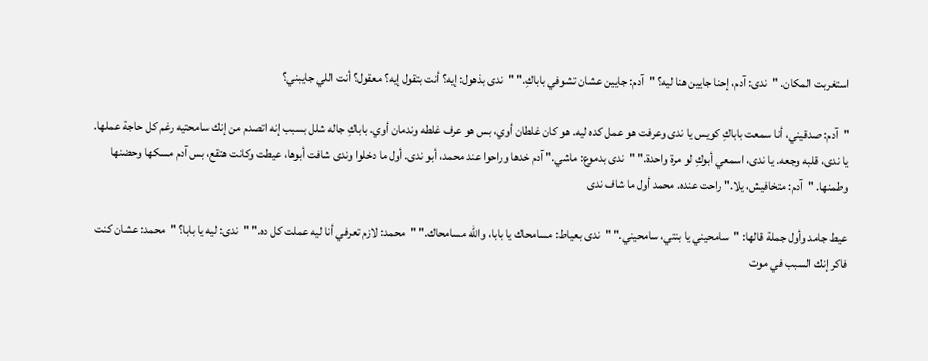استغربت المكان. "ندى: آدم، إحنا جايين هنا ليه؟ "آدم: جايين عشان تشوفي باباكِ." "ندى بذهول: إيه؟ أنت بتقول إيه؟ معقول؟ أنت اللي جايبني؟

"آدم: صدقيني، أنا سمعت باباكِ كويس يا ندى وعرفت هو عمل كده ليه. هو كان غلطان أوي، بس هو عرف غلطه وندمان أوي. باباكِ جاله شلل بسبب إنه اتصدم من إنك سامحتيه رغم كل حاجة عملها. يا ندى، قلبه وجعه. يا ندى، اسمعي أبوكِ لو مرة واحدة." "ندى بدموع: ماشي." آدم خدها وراحوا عند محمد، أبو ندى. أول ما دخلوا وندى شافت أبوها، عيطت وكانت هتقع، بس آدم مسكها وحضنها وطمنها. "آدم: متخافيش، يلا." راحت عنده. محمد أول ما شاف ندى

عيط جامد وأول جملة قالها: "سامحيني يا بنتي، سامحيني." "ندى بعياط: مسامحاك يا بابا، والله مسامحاك." "محمد: لازم تعرفي أنا ليه عملت كل ده." "ندى: ليه يا بابا؟ "محمد: عشان كنت فاكر إنك السبب في موت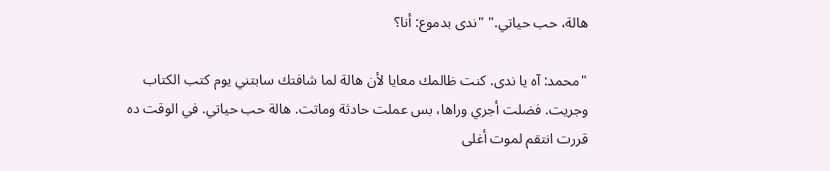هالة، حب حياتي." "ندى بدموع: أنا؟

"محمد: آه يا ندى. كنت ظالمك معايا لأن هالة لما شافتك سابتني يوم كتب الكتاب وجريت. فضلت أجري وراها، بس عملت حادثة وماتت. هالة حب حياتي. في الوقت ده قررت انتقم لموت أغلى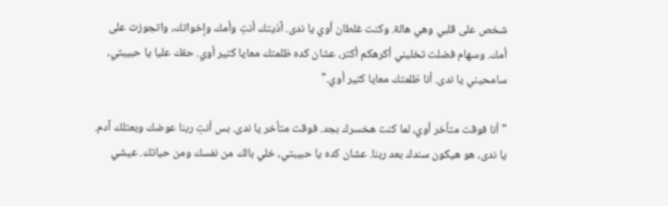شخص على قلبي وهي هالة. وكنت غلطان أوي يا ندى. آذيتك أنتِ وأمك وإخواتك، واتجوزت على أمك. وسهام فضلت تخليني أكرهكم أكتر، عشان كده ظلمتك معايا كتير أوي. حقك عليا يا حبيبتي، سامحيني يا ندى. أنا ظلمتك معايا كتير أوي."

"أنا فوقت متأخر أوي، لما كنت هخسرك بجد. فوقت متأخر يا ندى. بس أنتِ ربنا عوضك وبعتلك آدم. يا ندى، هو هيكون سندك بعد ربنا. عشان كده يا حبيبتي، خلي بالك من نفسك ومن حياتك. عيشي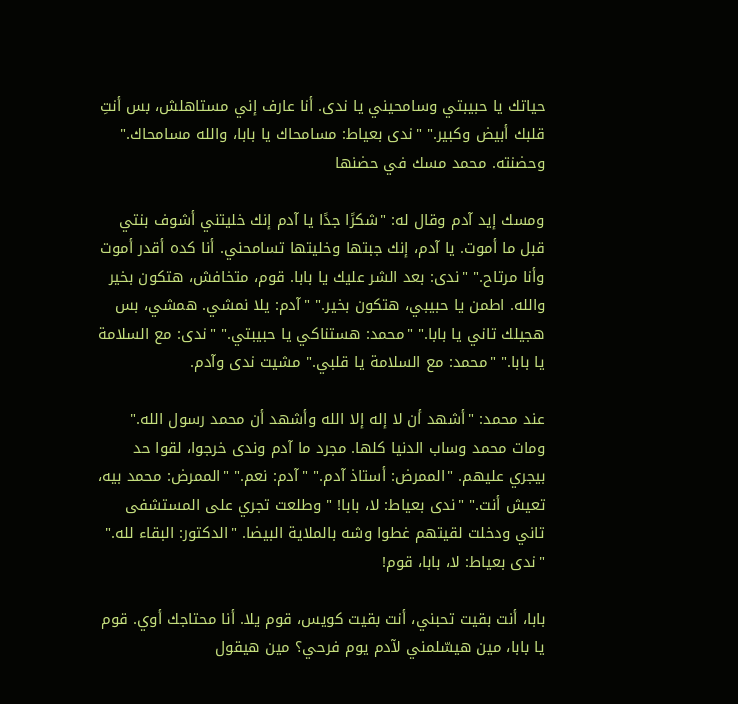حياتك يا حبيبتي وسامحيني يا ندى. أنا عارف إني مستاهلش، بس أنتِ قلبك أبيض وكبير." "ندى بعياط: مسامحاك يا بابا، والله مسامحاك." وحضنته. محمد مسك في حضنها

ومسك إيد آدم وقال له: "شكرًا جدًا يا آدم إنك خليتني أشوف بنتي قبل ما أموت. يا آدم، إنك جبتها وخليتها تسامحني. أنا كده أقدر أموت وأنا مرتاح." "ندى: بعد الشر عليك يا بابا. قوم، متخافش، هتكون بخير والله. اطمن يا حبيبي، هتكون بخير." "آدم: يلا نمشي. همشي، بس هجيلك تاني يا بابا." "محمد: هستناكي يا حبيبتي." "ندى: مع السلامة يا بابا." "محمد: مع السلامة يا قلبي." مشيت ندى وآدم.

عند محمد: "أشهد أن لا إله إلا الله وأشهد أن محمد رسول الله." ومات محمد وساب الدنيا كلها. مجرد ما آدم وندى خرجوا، لقوا حد بيجري عليهم. "الممرض: أستاذ آدم." "آدم: نعم." "الممرض: محمد بيه، تعيش أنت." "ندى بعياط: لا، بابا! " وطلعت تجري على المستشفى تاني ودخلت لقيتهم غطوا وشه بالملاية البيضا. "الدكتور: البقاء لله." "ندى بعياط: لا، بابا، قوم!

بابا، أنت بقيت تحبني، أنت بقيت كويس، قوم يلا. أنا محتاجك أوي. قوم يا بابا، مين هيسّلمني لآدم يوم فرحي؟ مين هيقول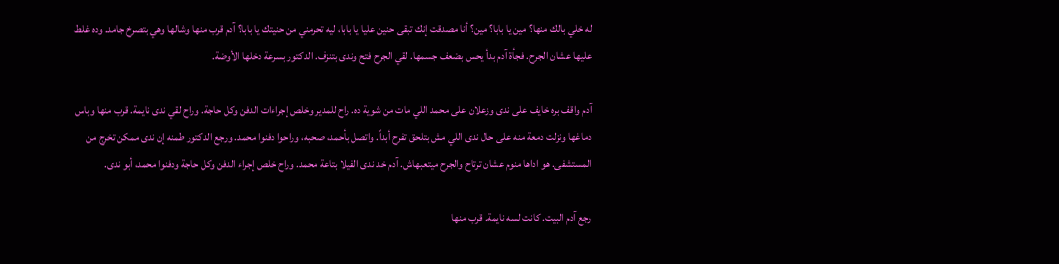له خلي بالك منها؟ مين يا بابا؟ مين؟ أنا مصدقت إنك تبقى حنين عليا يا بابا، ليه تحرمني من حنيتك يا بابا؟ آدم قرب منها وشالها وهي بتصرخ جامد. وده غلط عليها عشان الجرح. فجأة آدم بدأ يحس بضعف جسمها. لقي الجرح فتح وندى بتنزف. الدكتور بسرعة دخلها الأوضة.

آدم واقف بره خايف على ندى وزعلان على محمد اللي مات من شوية ده. راح للمدير وخلص إجراءات الدفن وكل حاجة. وراح لقي ندى نايمة. قرب منها وباس دماغها ونزلت دمعة منه على حال ندى اللي مش بتلحق تفرح أبداً. واتصل بأحمد، صحبه، وراحوا دفنوا محمد. ورجع الدكتور طمنه إن ندى ممكن تخرج من المستشفى. هو اداها منوم عشان ترتاح والجرح ميتعبهاش. آدم خد ندى الفيلا بتاعة محمد. وراح خلص إجراء الدفن وكل حاجة ودفنوا محمد، أبو ندى.

رجع آدم البيت. كانت لسه نايمة. قرب منها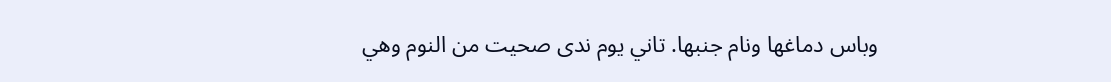وباس دماغها ونام جنبها. تاني يوم ندى صحيت من النوم وهي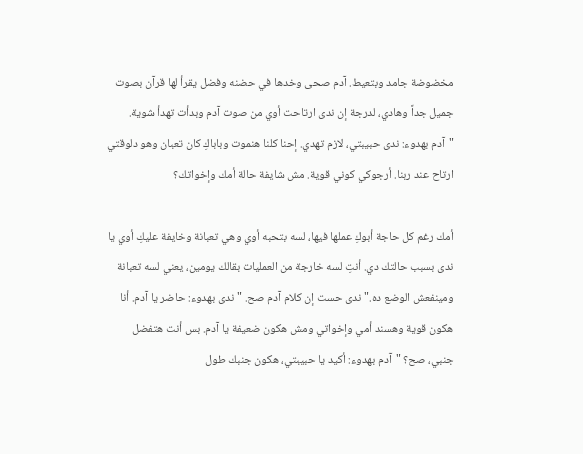مخضوضة جامد وبتعيط. آدم صحى وخدها في حضنه وفضل يقرأ لها قرآن بصوت جميل جداً وهادي، لدرجة إن ندى ارتاحت أوي من صوت آدم وبدأت تهدأ شوية. "آدم بهدوء: ندى حبيبتي، لازم تهدي. إحنا كلنا هنموت وباباكِ كان تعبان وهو دلوقتي ارتاح عند ربنا. أرجوكي كوني قوية. مش شايفة حالة أمك وإخواتك؟

أمك رغم كل حاجة أبوكِ عملها فيها، لسه بتحبه أوي وهي تعبانة وخايفة عليكِ أوي يا ندى بسبب حالتك دي. أنتِ لسه خارجة من العمليات بقالك يومين، يعني لسه تعبانة ومينفعش الوضع ده." ندى حست إن كلام آدم صح. "ندى بهدوء: حاضر يا آدم. أنا هكون قوية وهسند أمي وإخواتي ومش هكون ضعيفة يا آدم. بس أنت هتفضل جنبي، صح؟ "آدم بهدوء: أكيد يا حبيبتي، هكون جنبك طول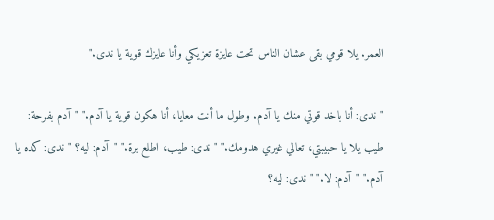العمر. يلا قومي بقى عشان الناس تحت عايزة تعزيكي وأنا عايزك قوية يا ندى."

"ندى: أنا باخد قوتي منك يا آدم. وطول ما أنت معايا، أنا هكون قوية يا آدم." "آدم بفرحة: طيب يلا يا حبيبتي، تعالي غيري هدومك." "ندى: طيب، اطلع برة." "آدم: ليه؟ "ندى: كده يا آدم." "آدم: لا." "ندى: ليه؟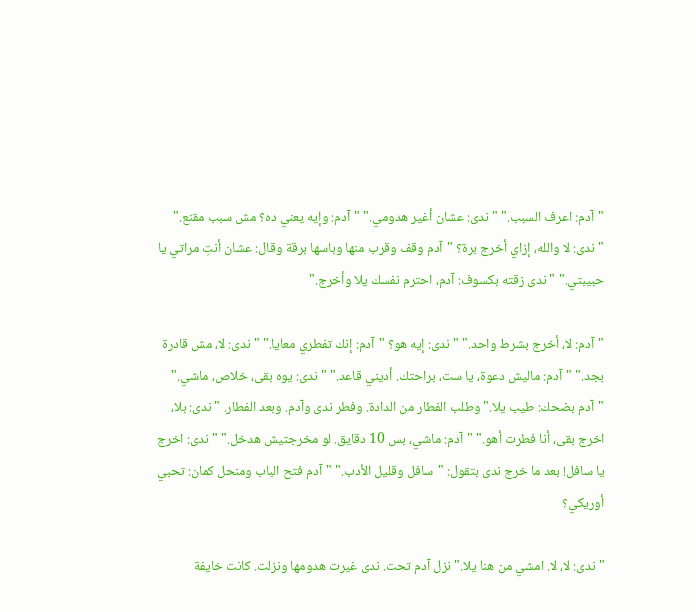"آدم: اعرف السبب." "ندى: عشان أغير هدومي." "آدم: وإيه يعني ده؟ مش سبب مقنع." "ندى: لا والله، إزاي أخرج برة؟ "آدم وقف وقرب منها وباسها برقة وقال: عشان أنتِ مراتي يا حبيبتي." "ندى زقته بكسوف: آدم، احترم نفسك يلا وأخرج."

"آدم: لا، أخرج بشرط واحد." "ندى: إيه هو؟ "آدم: إنك تفطري معايا." "ندى: لا، مش قادرة بجد." "آدم: ماليش دعوة، يا ست، براحتك. أديني قاعد." "ندى: يوه بقى، خلاص، ماشي." "آدم بضحك: طيب يلا." وطلب الفطار من الدادة. وفطر ندى وآدم. وبعد الفطار. "ندى: بلا، اخرج بقى، أنا فطرت أهو." "آدم: ماشي، بس 10 دقايق. لو مخرجتيش هدخل." "ندى: اخرج يا سافل! بعد ما خرج ندى بتقول: "سافل وقليل الأدب." "آدم فتح الباب ومنحل كمان: تحبي أوريكي؟

"ندى: لا، لا. امشي من هنا يلا." نزل آدم تحت. ندى غيرت هدومها ونزلت. كانت خايفة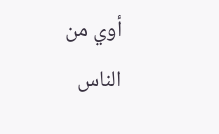أوي من الناس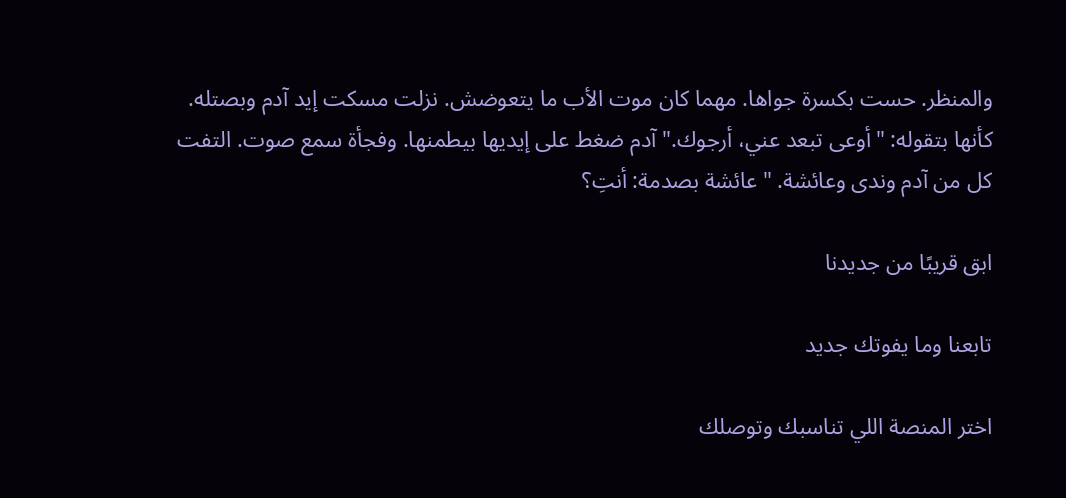والمنظر. حست بكسرة جواها. مهما كان موت الأب ما يتعوضش. نزلت مسكت إيد آدم وبصتله. كأنها بتقوله: "أوعى تبعد عني، أرجوك." آدم ضغط على إيديها بيطمنها. وفجأة سمع صوت. التفت كل من آدم وندى وعائشة. "عائشة بصدمة: أنتِ؟

ابق قريبًا من جديدنا

تابعنا وما يفوتك جديد

اختر المنصة اللي تناسبك وتوصلك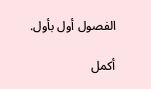الفصول أول بأول.

أكمل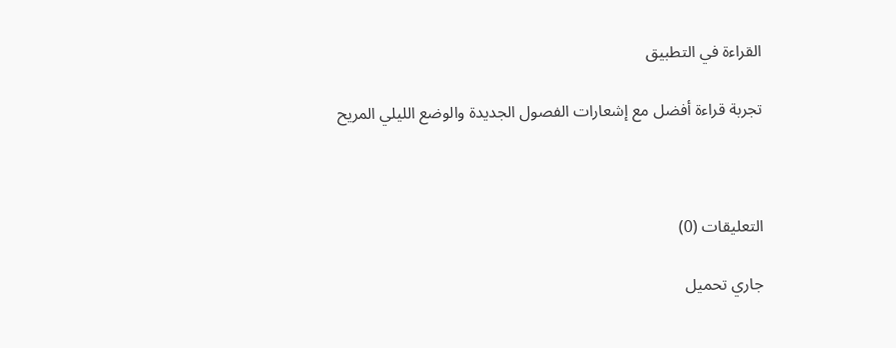القراءة في التطبيق

تجربة قراءة أفضل مع إشعارات الفصول الجديدة والوضع الليلي المريح



التعليقات (0)

جاري تحميل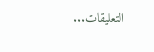التعليقات...